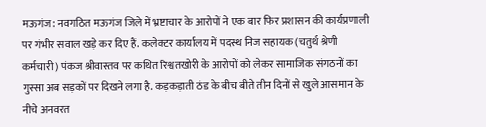मऊगंज: नवगठित मऊगंज जिले में भ्रष्टाचार के आरोपों ने एक बार फिर प्रशासन की कार्यप्रणाली पर गंभीर सवाल खड़े कर दिए हैं. कलेक्टर कार्यालय में पदस्थ निज सहायक (चतुर्थ श्रेणी कर्मचारी) पंकज श्रीवास्तव पर कथित रिश्वतखोरी के आरोपों को लेकर सामाजिक संगठनों का गुस्सा अब सड़कों पर दिखने लगा है. कड़कड़ाती ठंड के बीच बीते तीन दिनों से खुले आसमान के नीचे अनवरत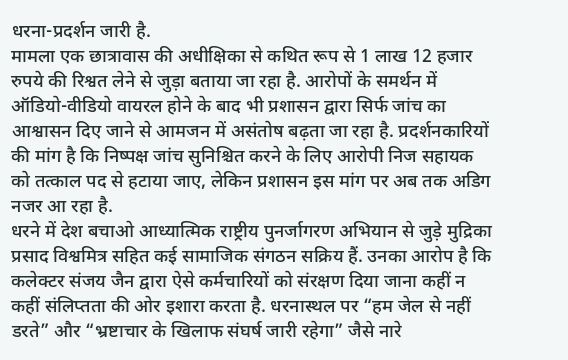धरना-प्रदर्शन जारी है.
मामला एक छात्रावास की अधीक्षिका से कथित रूप से 1 लाख 12 हजार रुपये की रिश्वत लेने से जुड़ा बताया जा रहा है. आरोपों के समर्थन में ऑडियो-वीडियो वायरल होने के बाद भी प्रशासन द्वारा सिर्फ जांच का आश्वासन दिए जाने से आमजन में असंतोष बढ़ता जा रहा है. प्रदर्शनकारियों की मांग है कि निष्पक्ष जांच सुनिश्चित करने के लिए आरोपी निज सहायक को तत्काल पद से हटाया जाए, लेकिन प्रशासन इस मांग पर अब तक अडिग नजर आ रहा है.
धरने में देश बचाओ आध्यात्मिक राष्ट्रीय पुनर्जागरण अभियान से जुड़े मुद्रिका प्रसाद विश्वमित्र सहित कई सामाजिक संगठन सक्रिय हैं. उनका आरोप है कि कलेक्टर संजय जैन द्वारा ऐसे कर्मचारियों को संरक्षण दिया जाना कहीं न कहीं संलिप्तता की ओर इशारा करता है. धरनास्थल पर “हम जेल से नहीं डरते” और “भ्रष्टाचार के खिलाफ संघर्ष जारी रहेगा” जैसे नारे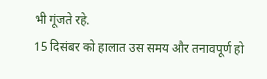भी गूंजते रहे.
15 दिसंबर को हालात उस समय और तनावपूर्ण हो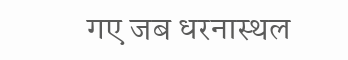गए जब धरनास्थल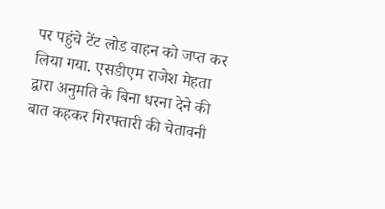पर पहुंचे टेंट लोड वाहन को जप्त कर लिया गया. एसडीएम राजेश मेहता द्वारा अनुमति के बिना धरना देने की बात कहकर गिरफ्तारी की चेतावनी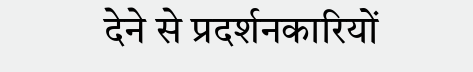देने से प्रदर्शनकारियों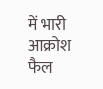में भारी आक्रोश फैल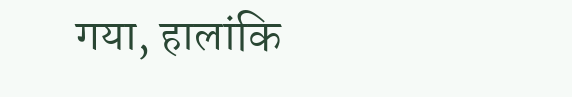गया, हालांकि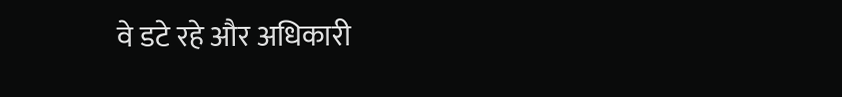वे डटे रहे और अधिकारी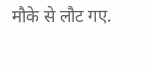मौके से लौट गए.